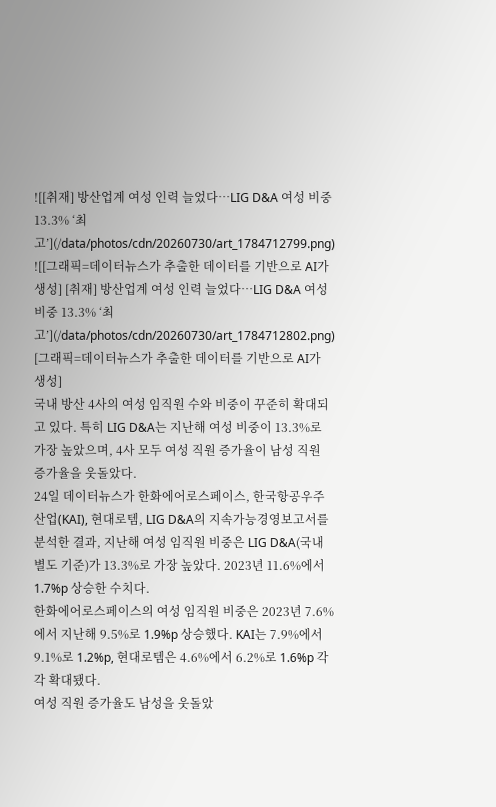![[취재] 방산업계 여성 인력 늘었다…LIG D&A 여성 비중 13.3% ‘최고’](/data/photos/cdn/20260730/art_1784712799.png)
![[그래픽=데이터뉴스가 추출한 데이터를 기반으로 AI가 생성] [취재] 방산업계 여성 인력 늘었다…LIG D&A 여성 비중 13.3% ‘최고’](/data/photos/cdn/20260730/art_1784712802.png)
[그래픽=데이터뉴스가 추출한 데이터를 기반으로 AI가 생성]
국내 방산 4사의 여성 임직원 수와 비중이 꾸준히 확대되고 있다. 특히 LIG D&A는 지난해 여성 비중이 13.3%로 가장 높았으며, 4사 모두 여성 직원 증가율이 남성 직원 증가율을 웃돌았다.
24일 데이터뉴스가 한화에어로스페이스, 한국항공우주산업(KAI), 현대로템, LIG D&A의 지속가능경영보고서를 분석한 결과, 지난해 여성 임직원 비중은 LIG D&A(국내 별도 기준)가 13.3%로 가장 높았다. 2023년 11.6%에서 1.7%p 상승한 수치다.
한화에어로스페이스의 여성 임직원 비중은 2023년 7.6%에서 지난해 9.5%로 1.9%p 상승했다. KAI는 7.9%에서 9.1%로 1.2%p, 현대로템은 4.6%에서 6.2%로 1.6%p 각각 확대됐다.
여성 직원 증가율도 남성을 웃돌았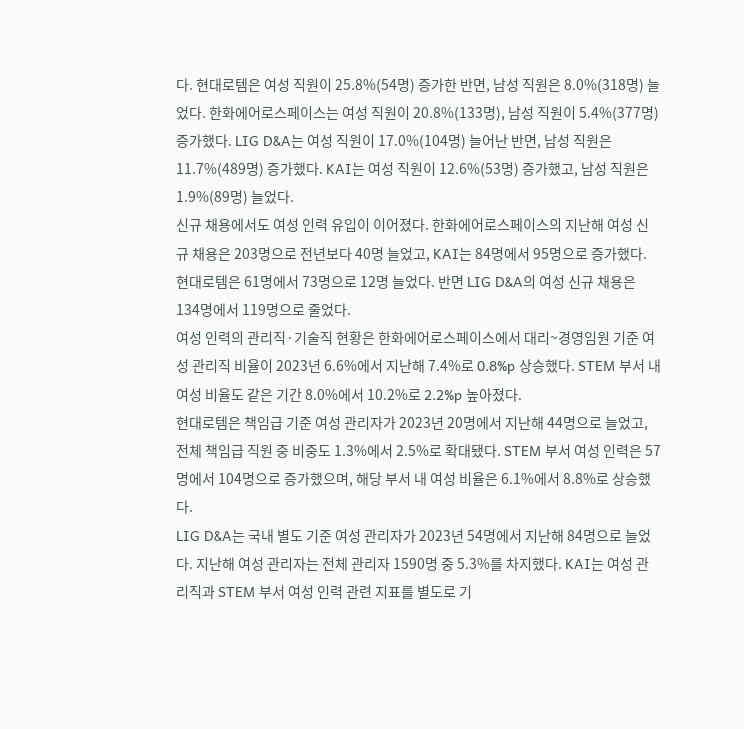다. 현대로템은 여성 직원이 25.8%(54명) 증가한 반면, 남성 직원은 8.0%(318명) 늘었다. 한화에어로스페이스는 여성 직원이 20.8%(133명), 남성 직원이 5.4%(377명) 증가했다. LIG D&A는 여성 직원이 17.0%(104명) 늘어난 반면, 남성 직원은 11.7%(489명) 증가했다. KAI는 여성 직원이 12.6%(53명) 증가했고, 남성 직원은 1.9%(89명) 늘었다.
신규 채용에서도 여성 인력 유입이 이어졌다. 한화에어로스페이스의 지난해 여성 신규 채용은 203명으로 전년보다 40명 늘었고, KAI는 84명에서 95명으로 증가했다. 현대로템은 61명에서 73명으로 12명 늘었다. 반면 LIG D&A의 여성 신규 채용은 134명에서 119명으로 줄었다.
여성 인력의 관리직·기술직 현황은 한화에어로스페이스에서 대리~경영임원 기준 여성 관리직 비율이 2023년 6.6%에서 지난해 7.4%로 0.8%p 상승했다. STEM 부서 내 여성 비율도 같은 기간 8.0%에서 10.2%로 2.2%p 높아졌다.
현대로템은 책임급 기준 여성 관리자가 2023년 20명에서 지난해 44명으로 늘었고, 전체 책임급 직원 중 비중도 1.3%에서 2.5%로 확대됐다. STEM 부서 여성 인력은 57명에서 104명으로 증가했으며, 해당 부서 내 여성 비율은 6.1%에서 8.8%로 상승했다.
LIG D&A는 국내 별도 기준 여성 관리자가 2023년 54명에서 지난해 84명으로 늘었다. 지난해 여성 관리자는 전체 관리자 1590명 중 5.3%를 차지했다. KAI는 여성 관리직과 STEM 부서 여성 인력 관련 지표를 별도로 기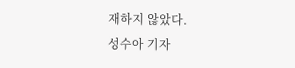재하지 않았다.
성수아 기자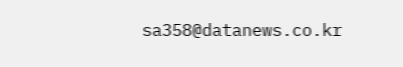sa358@datanews.co.kr